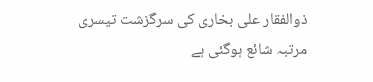ذوالفقار علی بخاری کی سرگزشت تیسری مرتبہ شائع ہوگئی ہے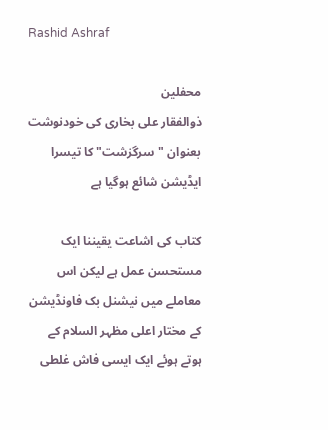Rashid Ashraf

محفلین
ذوالفقار علی بخاری کی خودنوشت بعنوان "سرگزشت" کا تیسرا ایڈیشن شائع ہوگیا ہے

کتاب کی اشاعت یقیننا ایک مستحسن عمل ہے لیکن اس معاملے میں نیشنل بک فاونڈیشن کے مختار اعلی مظہر السلام کے ہوتے ہوئے ایک ایسی فاش غلطی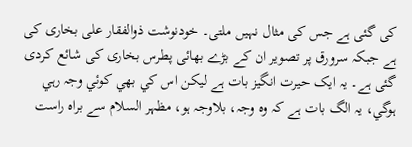کی گئی ہے جس کی مثال نہیں ملتی۔ خودنوشت ذوالفقار علی بخاری کی ہے جبکہ سرورق پر تصویر ان کے بڑے بھائی پطرس بخاری کی شائع کردی گئی ہے۔ يہ ايک حيرت انگيز بات ہے ليکن اس کي بھي کوئي وجہ رہي ہوگي، يہ الگ بات ہے کہ وہ وجہ، بلاوجہ ہو، مظہر السلام سے براہ راست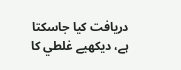دريافت کيا جاسکتا ہے، ديکھيے غلطي کا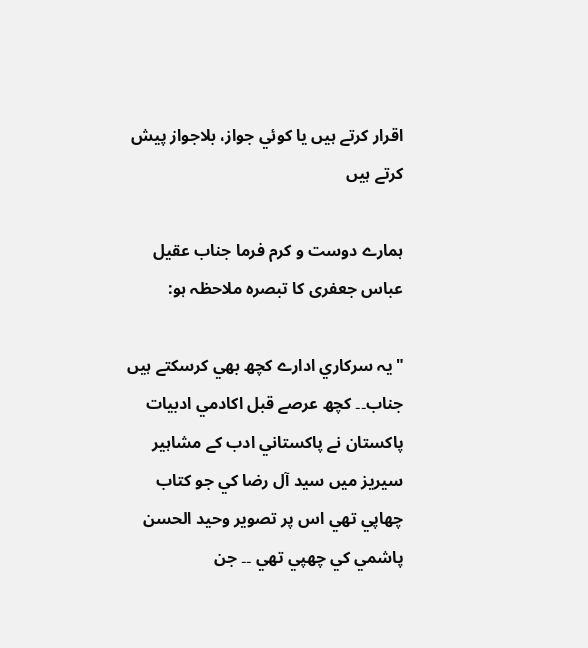اقرار کرتے ہيں يا کوئي جواز، بلاجواز پيش کرتے ہيں

ہمارے دوست و کرم فرما جناب عقیل عباس جعفری کا تبصرہ ملاحظہ ہو:

"يہ سرکاري ادارے کچھ بھي کرسکتے ہيں جناب۔۔ کچھ عرصے قبل اکادمي ادبيات پاکستان نے پاکستاني ادب کے مشاہير سيريز ميں سيد آل رضا کي جو کتاب چھاپي تھي اس پر تصوير وحيد الحسن پاشمي کي چھپي تھي ۔۔ جن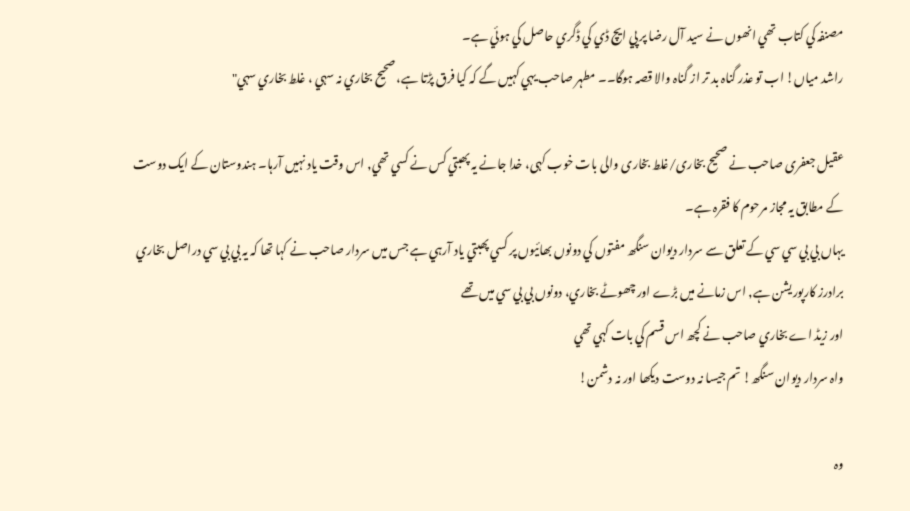مصنفہ کي کتاب تھي انھوں نے سيد آل رضا پر پي ايچ ڈي کي ڈگري حاصل کي ہوئي ہے۔
راشد مياں! اب تو عذر گناہ بد تر از گناہ والا قصہ ہوگا۔۔ مطہر صاحب يہي کہيں گے کہ کيا فرق پڑتا ہے، صحيح بخاري نہ سہي ، غلط بخاري سہي"

عقیل جعفری صاحب نے صحیح بخاری/غلط بخاری والی بات خوب کہی، خدا جانے يہ پھبتي کس نے کسي تھي, اس وقت ياد نہيں آرہا۔ ہندوستان کے ایک دوست کے مطابق یہ مجاز مرحوم کا فقرہ ہے۔
یہاں بي بي سي سي کے تعلق سے سردار ديوان سنگھ مفتوں کي دونوں بھائيوں پر کسي پھبتي ياد آرہي ہے جس ميں سردار صاحب نے کہا تھا کہ يہ بي بي سي دراصل بخاري برادرز کارپوريشن ہے, اس زمانے ميں بڑے اور چھوٹے بخاري، دونوں بي بي سي ميں تھے
اور زيڈ اے بخاري صاحب نے کچھ اس قسم کي بات کہي تھي
واہ سردار ديوان سنگھ! تم جيسا نہ دوست ديکھا اور نہ دشمن!

وہ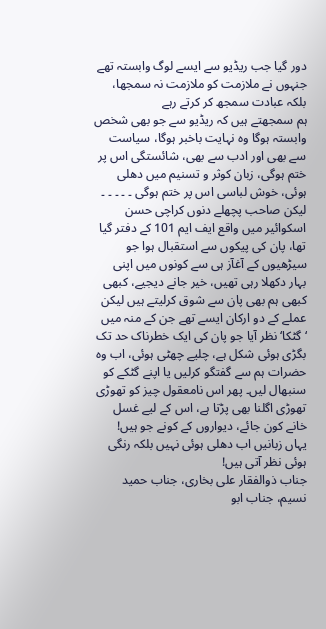دور گیا جب ریڈیو سے ایسے لوگ وابستہ تھے جنہوں نے ملازمت کو ملازمت نہ سمجھا، بلکہ عبادت سمجھ کر کرتے رہے
ہم سمجھتے ہیں کہ ریڈیو سے جو بھی شخص وابستہ ہوگا وہ نہایت باخبر ہوگا، سیاست سے بھی اور ادب سے بھی، شائستگی اس پر ختم ہوگی، زبان کوثر و تسنیم میں دھلی ہوئی، خوش لباسی اس پر ختم ہوگی ۔ ۔ ۔ ۔ ۔ لیکن صاحب پچھلے دنوں کراچی حسن اسکوائیر میں واقع ایف ایم 101 کے دفتر گیا تھا، پان کی پیکوں سے استقبال ہوا جو سیڑھیوں کے آغآز ہی سے کونوں میں اپنی بہار دکھلا رہی تھیں، خیر جانے دیجیے، کبھی کبھی ہم بھی پان سے شوق کرلیتے ہیں لیکن عملے کے دو ارکان ایسے تھے جن کے منہ میں ‘گٹکا‘ نظر آیا جو پان کی ایک خطرناک حد تک بگڑی ہوئی شکل ہے، چلیے چھٹی ہوئی، اب وہ حضرات ہم سے گفتگو کرلیں یا اپنے گٹکے کو سنبھال لیں۔ پھر اس نامعقول چیز کو تھوڑی تھوڑی اگلنا بھی پڑتا ہے، اس کے لیے غسل خانے کون جائے، دیواروں کے کونے جو ہیں!
یہاں زبانیں اب دھلی ہوئی نہیں بلکہ رنگی ہوئی نظر آتی ہیں!
جناب ذوالفقار علی بخاری، جناب حمید نسیم، جناب ابو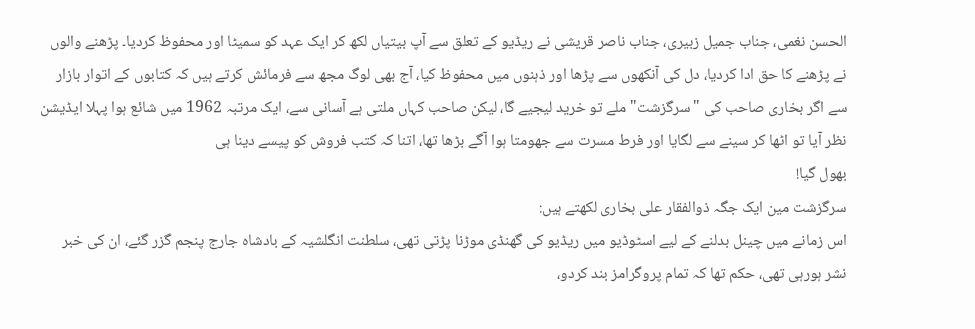الحسن نغمی، جناب جمیل زبیری، جناب ناصر قریشی نے ریڈیو کے تعلق سے آپ بیتیاں لکھ کر ایک عہد کو سمیٹا اور محفوظ کردیا۔ پڑھنے والوں نے پڑھنے کا حق ادا کردیا، دل کی آنکھوں سے پڑھا اور ذہنوں میں محفوظ کیا، آج بھی لوگ مجھ سے فرمائش کرتے ہیں کہ کتابوں کے اتوار بازار سے اگر بخاری صاحب کی "سرگزشت" ملے تو خرید لیجیے گا، لیکن صاحب کہاں ملتی ہے آسانی سے، ایک مرتبہ 1962 میں شائع ہوا پہلا ایڈیشن نظر آیا تو اٹھا کر سینے سے لگایا اور فرط مسرت سے جھومتا ہوا آگے بڑھا تھا، اتنا کہ کتب فروش کو پیسے دینا ہی
بھول گیا!
سرگزشت مین ایک جگہ ذوالفقار علی بخاری لکھتے ہیں:
اس زمانے میں چینل بدلنے کے لیے اسٹوڈیو میں ریڈیو کی گھنڈی موڑنا پڑتی تھی، سلطنت انگلشیہ کے بادشاہ جارج پنجم گزر گئے، ان کی خبر نشر ہورہی تھی، حکم تھا کہ تمام پروگرامز بند کردو،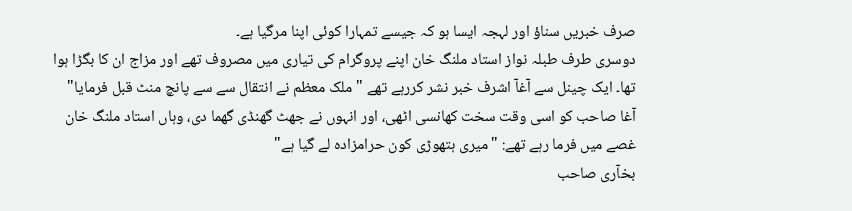صرف خبریں سناؤ اور لہجہ ایسا ہو کہ جیسے تمہارا کوئی اپنا مرگیا ہے۔
دوسری طرف طبلہ نواز استاد ملنگ خان اپنے پروگرام کی تیاری میں مصروف تھے اور مزاج ان کا بگڑا ہوا تھا۔ ایک چینل سے آغآ اشرف خبر نشر کررہے تھے " ملک معظم نے انتقال سے سے پانچ منٹ قبل فرمایا"
آغا صاحب کو اسی وقت سخت کھانسی اٹھی، اور انہوں نے جھٹ گھنڈی گھما دی، وہاں استاد ملنگ خان غصے میں فرما رہے تھے: "میری ہتھوڑی کون حرامزادہ لے گیا ہے"
بخآری صاحب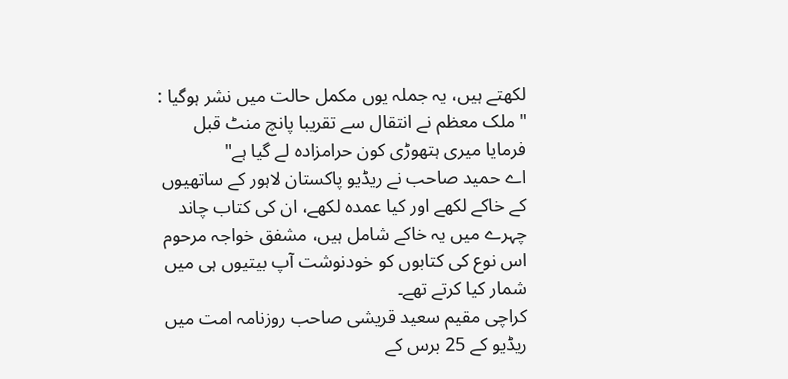لکھتے ہیں، یہ جملہ یوں مکمل حالت میں نشر ہوگیا :
"ملک معظم نے انتقال سے تقریبا پانچ منٹ قبل فرمایا میری ہتھوڑی کون حرامزادہ لے گیا ہے"
اے حمید صاحب نے ریڈیو پاکستان لاہور کے ساتھیوں کے خاکے لکھے اور کیا عمدہ لکھے، ان کی کتاب چاند چہرے میں یہ خاکے شامل ہیں، مشفق خواجہ مرحوم اس نوع کی کتابوں کو خودنوشت آپ بیتیوں ہی میں شمار کیا کرتے تھے۔
کراچی مقیم سعید قریشی صاحب روزنامہ امت میں ریڈیو کے 25 برس کے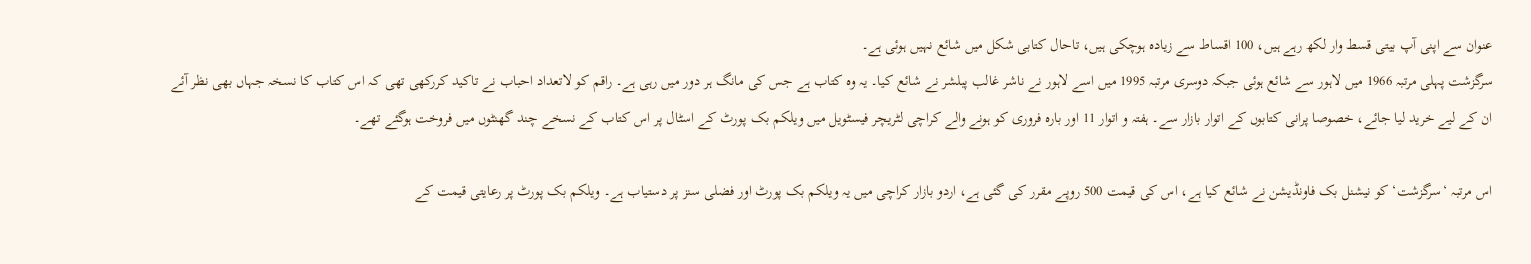عنوان سے اپنی آپ بیتی قسط وار لکھ رہے ہیں، 100 اقساط سے زیادہ ہوچکی ہیں، تاحال کتابی شکل میں شائع نہیں ہوئی ہے۔
سرگزشت پہلی مرتبہ 1966 میں لاہور سے شائع ہوئی جبکہ دوسری مرتبہ 1995 میں اسے لاہور نے ناشر غالب پبلشر نے شائع کیا۔ یہ وہ کتاب ہے جس کی مانگ ہر دور میں رہی ہے۔ راقم کو لاتعداد احباب نے تاکید کررکھی تھی کہ اس کتاب کا نسخہ جہاں بھی نظر آئے ان کے لیے خرید لیا جائے، خصوصا پرانی کتابوں کے اتوار بازار سے۔ ہفتہ و اتوار 11 اور بارہ فروری کو ہونے والے کراچی لٹریچر فیسٹویل میں ویلکم بک پورٹ کے اسٹال پر اس کتاب کے نسخے چند گھنٹوں میں فروخت ہوگئے تھے۔

اس مرتبہ ‘سرگزشت‘ کو نیشنل بک فاونڈیشن نے شائع کیا ہے، اس کی قیمت 500 روپے مقرر کی گئی ہے، اردو بازار کراچی میں یہ ویلکم بک پورٹ اور فضلی سنز پر دستیاب ہے۔ ویلکم بک پورٹ پر رعایتی قیمت کے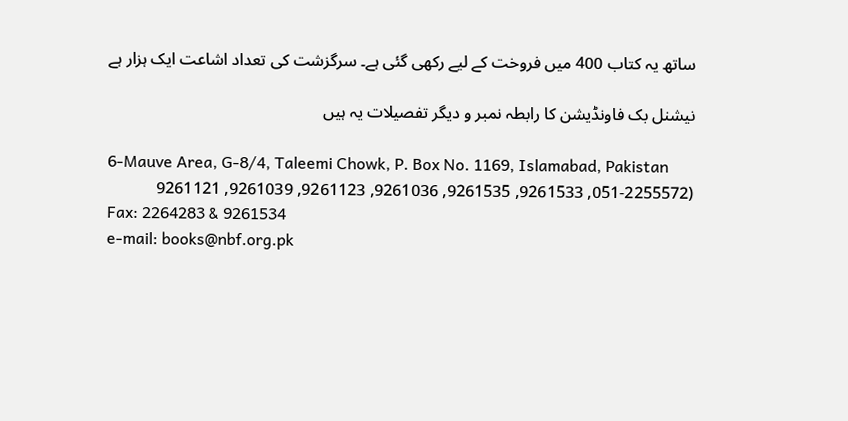ساتھ یہ کتاب 400 میں فروخت کے لیے رکھی گئی ہے۔ سرگزشت کی تعداد اشاعت ایک ہزار ہے

نیشنل بک فاونڈیشن کا رابطہ نمبر و دیگر تفصیلات یہ ہیں

6-Mauve Area, G-8/4, Taleemi Chowk, P. Box No. 1169, Islamabad, Pakistan
(051-2255572, 9261533, 9261535, 9261036, 9261123, 9261039, 9261121
Fax: 2264283 & 9261534
e-mail: books@nbf.org.pk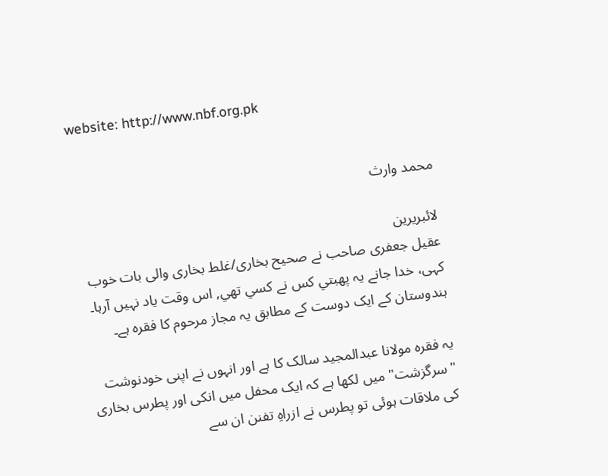website: http://www.nbf.org.pk


محمد وارث

لائبریرین
عقیل جعفری صاحب نے صحیح بخاری/غلط بخاری والی بات خوب کہی، خدا جانے يہ پھبتي کس نے کسي تھي, اس وقت ياد نہيں آرہا۔ ہندوستان کے ایک دوست کے مطابق یہ مجاز مرحوم کا فقرہ ہے۔

یہ فقرہ مولانا عبدالمجید سالک کا ہے اور انہوں نے اپنی خودنوشت "سرگزشت" میں لکھا ہے کہ ایک محفل میں انکی اور پطرس بخاری کی ملاقات ہوئی تو پطرس نے ازراہِ تفنن ان سے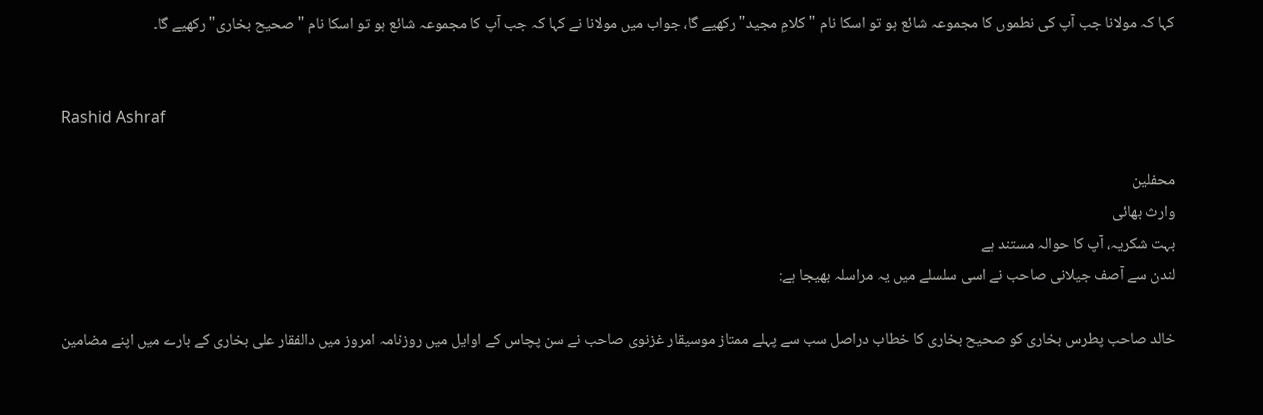کہا کہ مولانا جب آپ کی نطموں کا مجموعہ شائع ہو تو اسکا نام "کلامِ مجید" رکھیے گا، جواب میں مولانا نے کہا کہ جب آپ کا مجموعہ شائع ہو تو اسکا نام "صحیح بخاری" رکھیے گا۔


Rashid Ashraf

محفلین
وارث بھائی
بہت شکریہ، آپ کا حوالہ مستند ہے
لندن سے آصف جیلانی صاحب نے اسی سلسلے میں یہ مراسلہ بھیجا ہے:

خالد صاحب پطرس بخاری کو صحیح بخاری کا خطاب دراصل سب سے پہلے ممتاز موسیقار غزنوی صاحب نے سن پچاس کے اوایل میں روزنامہ امروز میں دالفقار علی بخاری کے بارے میں اپنے مضامین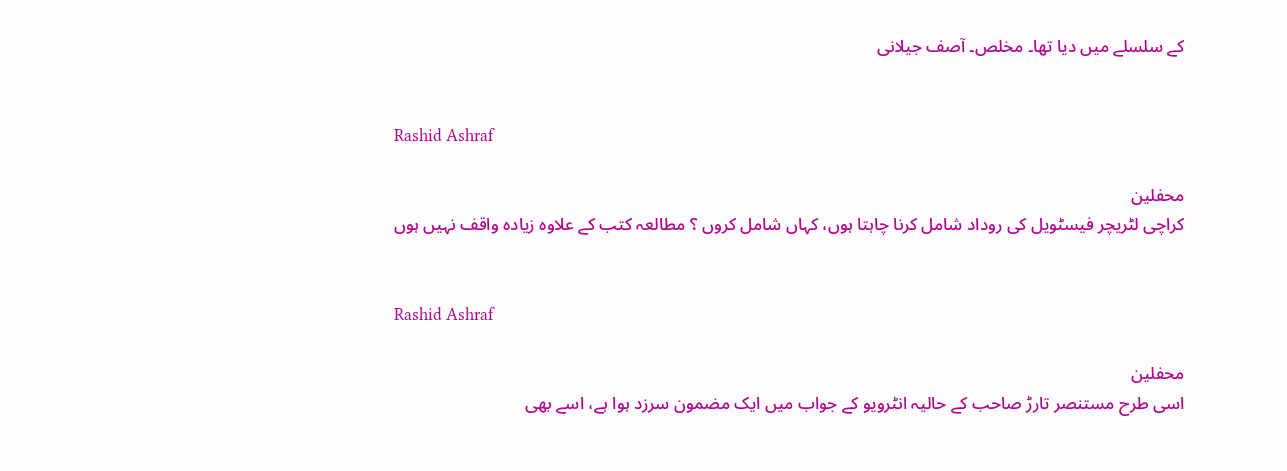کے سلسلے میں دیا تھا۔ مخلص۔ آصف جیلانی


Rashid Ashraf

محفلین
کراچی لٹریچر فیسٹویل کی روداد شامل کرنا چاہتا ہوں، کہاں شامل کروں ؟ مطالعہ کتب کے علاوہ زیادہ واقف نہیں ہوں


Rashid Ashraf

محفلین
اسی طرح مستنصر تارڑ صاحب کے حالیہ انٹرویو کے جواب میں ایک مضمون سرزد ہوا ہے، اسے بھی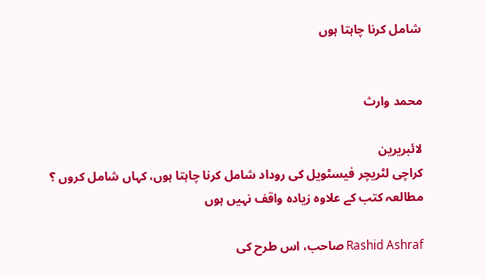شامل کرنا چاہتا ہوں


محمد وارث

لائبریرین
کراچی لٹریچر فیسٹویل کی روداد شامل کرنا چاہتا ہوں، کہاں شامل کروں ؟ مطالعہ کتب کے علاوہ زیادہ واقف نہیں ہوں

Rashid Ashraf صاحب، اس طرح کی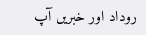روداد اور خبریں آپ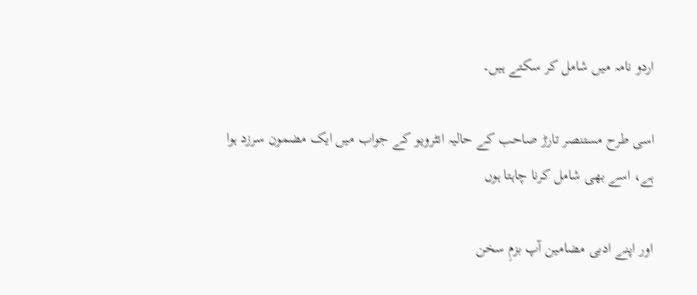اردو نامہ میں شامل کر سکتے ہیں۔

اسی طرح مستنصر تارڑ صاحب کے حالیہ انٹرویو کے جواب میں ایک مضمون سرزد ہوا ہے، اسے بھی شامل کرنا چاہتا ہوں

اور اپنے ادبی مضامین آپ بزمِ سخن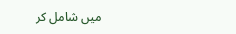میں شامل کر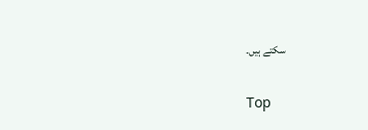سکتے ہیں۔

Top